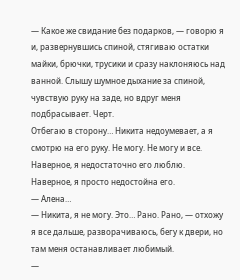— Какое же свидание без подарков, — говорю я и, развернувшись спиной, стягиваю остатки майки, брючки, трусики и сразу наклоняюсь над ванной. Слышу шумное дыхание за спиной, чувствую руку на заде, но вдруг меня подбрасывает. Черт.
Отбегаю в сторону… Никита недоумевает, а я смотрю на его руку. Не могу. Не могу и все. Наверное, я недостаточно его люблю. Наверное, я просто недостойна его.
— Алена…
— Никита, я не могу. Это… Рано. Рано, — отхожу я все дальше, разворачиваюсь, бегу к двери, но там меня останавливает любимый.
—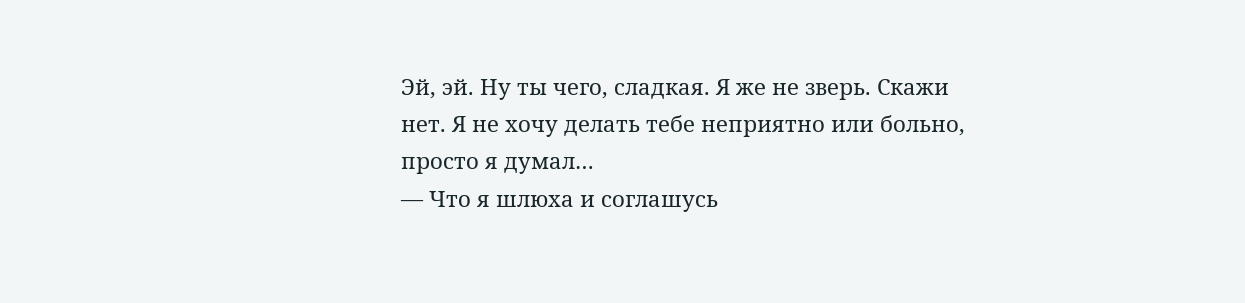Эй, эй. Ну ты чего, сладкая. Я же не зверь. Скажи нет. Я не хочу делать тебе неприятно или больно, просто я думал…
— Что я шлюха и соглашусь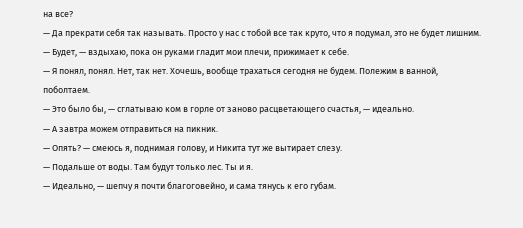на все?
— Да прекрати себя так называть. Просто у нас с тобой все так круто, что я подумал, это не будет лишним.
— Будет, — вздыхаю, пока он руками гладит мои плечи, прижимает к себе.
— Я понял, понял. Нет, так нет. Хочешь, вообще трахаться сегодня не будем. Полежим в ванной, поболтаем.
— Это было бы, — сглатываю ком в горле от заново расцветающего счастья, — идеально.
— А завтра можем отправиться на пикник.
— Опять? — смеюсь я, поднимая голову, и Никита тут же вытирает слезу.
— Подальше от воды. Там будут только лес. Ты и я.
— Идеально, — шепчу я почти благоговейно, и сама тянусь к его губам.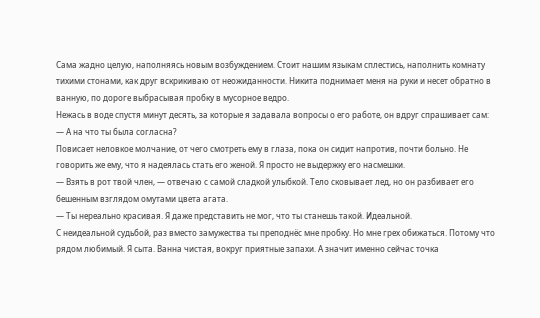Сама жадно целую, наполняясь новым возбуждением. Стоит нашим языкам сплестись, наполнить комнату тихими стонами, как друг вскрикиваю от неожиданности. Никита поднимает меня на руки и несет обратно в ванную, по дороге выбрасывая пробку в мусорное ведро.
Нежась в воде спустя минут десять, за которые я задавала вопросы о его работе, он вдруг спрашивает сам:
— А на что ты была согласна?
Повисает неловкое молчание, от чего смотреть ему в глаза, пока он сидит напротив, почти больно. Не говорить же ему, что я надеялась стать его женой. Я просто не выдержку его насмешки.
— Взять в рот твой член, — отвечаю с самой сладкой улыбкой. Тело сковывает лед, но он разбивает его бешенным взглядом омутами цвета агата.
— Ты нереально красивая. Я даже представить не мог, что ты станешь такой. Идеальной.
С неидеальной судьбой, раз вместо замужества ты преподнёс мне пробку. Но мне грех обижаться. Потому что рядом любимый. Я сыта. Ванна чистая, вокруг приятные запахи. А значит именно сейчас точка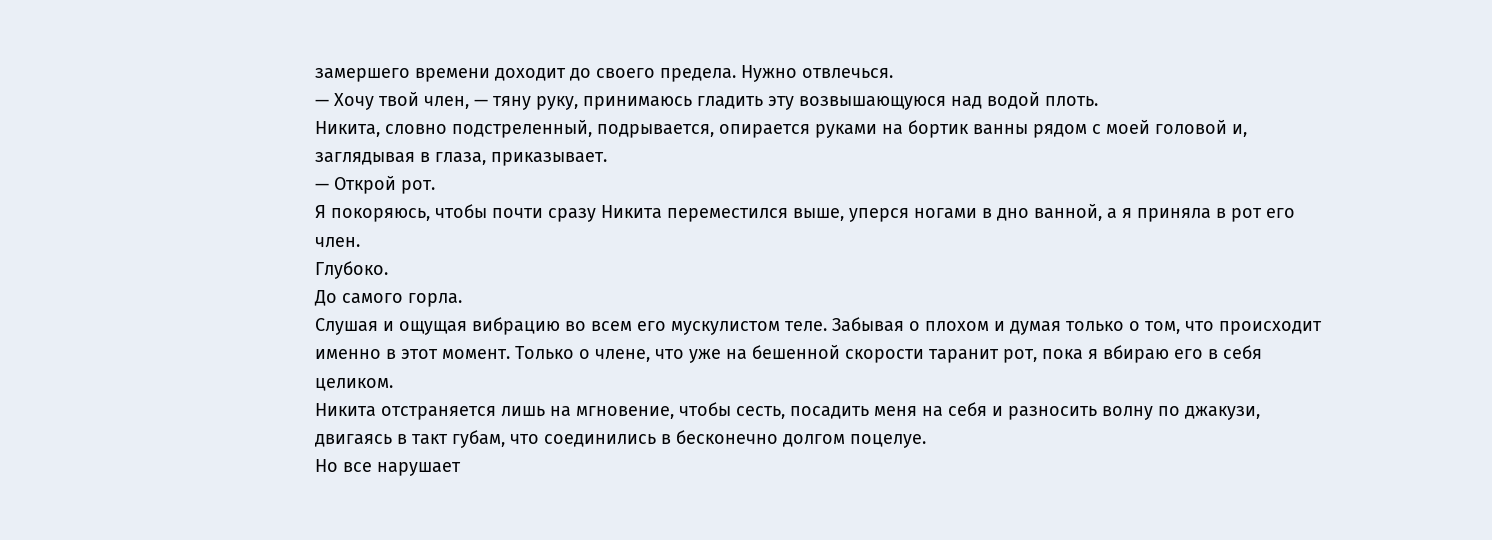замершего времени доходит до своего предела. Нужно отвлечься.
— Хочу твой член, — тяну руку, принимаюсь гладить эту возвышающуюся над водой плоть.
Никита, словно подстреленный, подрывается, опирается руками на бортик ванны рядом с моей головой и, заглядывая в глаза, приказывает.
— Открой рот.
Я покоряюсь, чтобы почти сразу Никита переместился выше, уперся ногами в дно ванной, а я приняла в рот его член.
Глубоко.
До самого горла.
Слушая и ощущая вибрацию во всем его мускулистом теле. Забывая о плохом и думая только о том, что происходит именно в этот момент. Только о члене, что уже на бешенной скорости таранит рот, пока я вбираю его в себя целиком.
Никита отстраняется лишь на мгновение, чтобы сесть, посадить меня на себя и разносить волну по джакузи, двигаясь в такт губам, что соединились в бесконечно долгом поцелуе.
Но все нарушает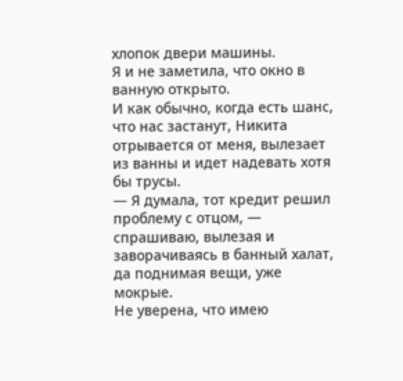хлопок двери машины.
Я и не заметила, что окно в ванную открыто.
И как обычно, когда есть шанс, что нас застанут, Никита отрывается от меня, вылезает из ванны и идет надевать хотя бы трусы.
— Я думала, тот кредит решил проблему с отцом, — спрашиваю, вылезая и заворачиваясь в банный халат, да поднимая вещи, уже мокрые.
Не уверена, что имею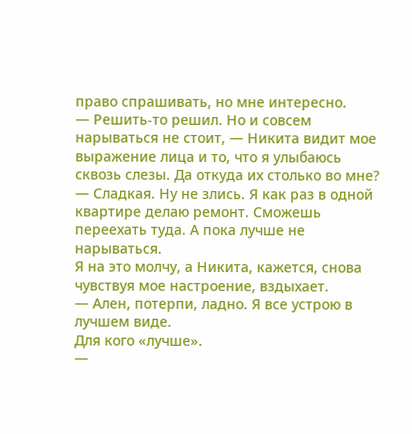право спрашивать, но мне интересно.
— Решить-то решил. Но и совсем нарываться не стоит, — Никита видит мое выражение лица и то, что я улыбаюсь сквозь слезы. Да откуда их столько во мне? — Сладкая. Ну не злись. Я как раз в одной квартире делаю ремонт. Сможешь переехать туда. А пока лучше не нарываться.
Я на это молчу, а Никита, кажется, снова чувствуя мое настроение, вздыхает.
— Ален, потерпи, ладно. Я все устрою в лучшем виде.
Для кого «лучше».
—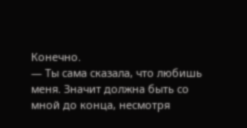Конечно.
— Ты сама сказала, что любишь меня. Значит должна быть со мной до конца, несмотря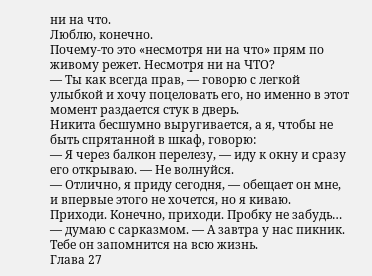ни на что.
Люблю, конечно.
Почему-то это «несмотря ни на что» прям по живому режет. Несмотря ни на ЧТО?
— Ты как всегда прав, — говорю с легкой улыбкой и хочу поцеловать его, но именно в этот момент раздается стук в дверь.
Никита бесшумно выругивается, а я, чтобы не быть спрятанной в шкаф, говорю:
— Я через балкон перелезу, — иду к окну и сразу его открываю. — Не волнуйся.
— Отлично, я приду сегодня, — обещает он мне, и впервые этого не хочется, но я киваю. Приходи. Конечно, приходи. Пробку не забудь… — думаю с сарказмом. — А завтра у нас пикник. Тебе он запомнится на всю жизнь.
Глава 27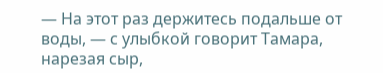— На этот раз держитесь подальше от воды, — с улыбкой говорит Тамара, нарезая сыр,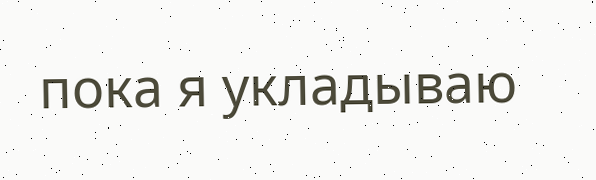пока я укладываю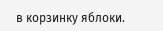в корзинку яблоки.